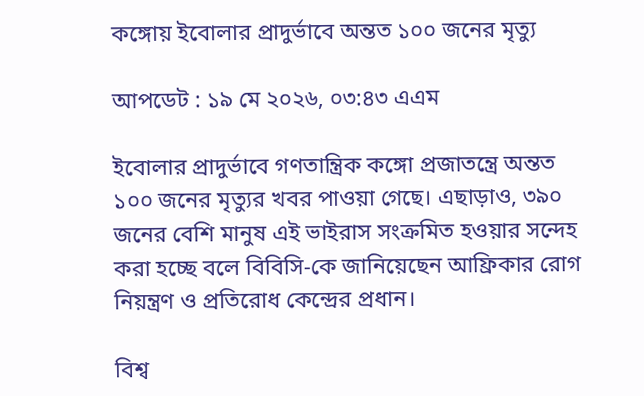কঙ্গোয় ইবোলার প্রাদুর্ভাবে অন্তত ১০০ জনের মৃত্যু

আপডেট : ১৯ মে ২০২৬, ০৩:৪৩ এএম

ইবোলার প্রাদুর্ভাবে গণতান্ত্রিক কঙ্গো প্রজাতন্ত্রে অন্তত ১০০ জনের মৃত্যুর খবর পাওয়া গেছে। এছাড়াও, ৩৯০ জনের বেশি মানুষ এই ভাইরাস সংক্রমিত হওয়ার সন্দেহ করা হচ্ছে বলে বিবিসি-কে জানিয়েছেন আফ্রিকার রোগ নিয়ন্ত্রণ ও প্রতিরোধ কেন্দ্রের প্রধান।

বিশ্ব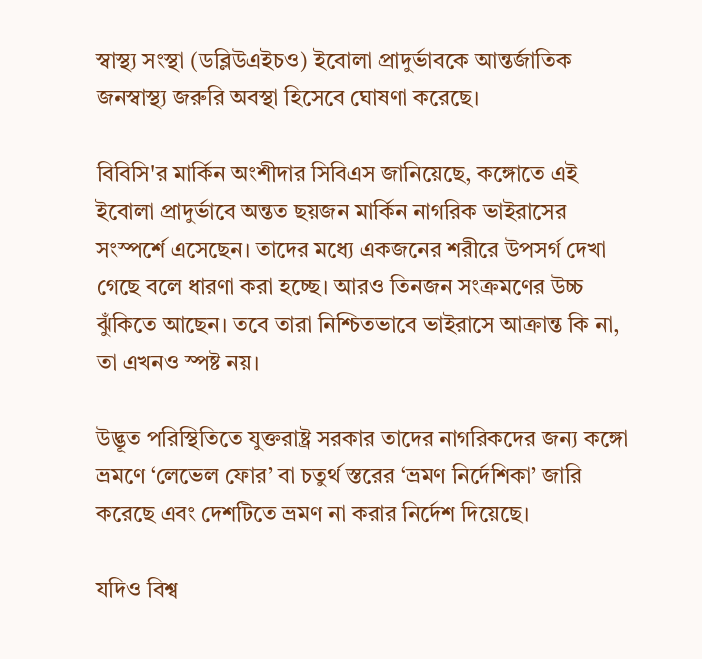স্বাস্থ্য সংস্থা (ডব্লিউএইচও) ইবোলা প্রাদুর্ভাবকে আন্তর্জাতিক জনস্বাস্থ্য জরুরি অবস্থা হিসেবে ঘোষণা করেছে।

বিবিসি'র মার্কিন অংশীদার সিবিএস জানিয়েছে, কঙ্গোতে এই ইবোলা প্রাদুর্ভাবে অন্তত ছয়জন মার্কিন নাগরিক ভাইরাসের সংস্পর্শে এসেছেন। তাদের মধ্যে একজনের শরীরে উপসর্গ দেখা গেছে বলে ধারণা করা হচ্ছে। আরও তিনজন সংক্রমণের উচ্চ ঝুঁকিতে আছেন। তবে তারা নিশ্চিতভাবে ভাইরাসে আক্রান্ত কি না, তা এখনও স্পষ্ট নয়।

উদ্ভূত পরিস্থিতিতে যুক্তরাষ্ট্র সরকার তাদের নাগরিকদের জন্য কঙ্গো ভ্রমণে ‘লেভেল ফোর’ বা চতুর্থ স্তরের ‘ভ্রমণ নির্দেশিকা’ জারি করেছে এবং দেশটিতে ভ্রমণ না করার নির্দেশ দিয়েছে।

যদিও বিশ্ব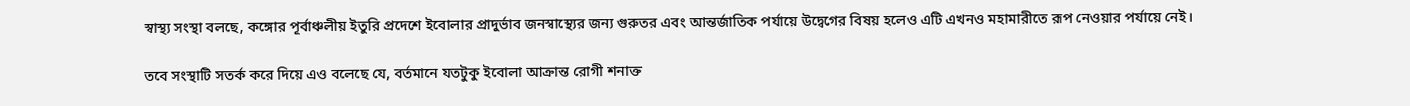স্বাস্থ্য সংস্থা বলছে, কঙ্গোর পূর্বাঞ্চলীয় ইতুরি প্রদেশে ইবোলার প্রাদুর্ভাব জনস্বাস্থ্যের জন্য গুরুতর এবং আন্তর্জাতিক পর্যায়ে উদ্বেগের বিষয় হলেও এটি এখনও মহামারীতে রূপ নেওয়ার পর্যায়ে নেই।

তবে সংস্থাটি সতর্ক করে দিয়ে এও বলেছে যে, বর্তমানে যতটুকু ইবোলা আক্রান্ত রোগী শনাক্ত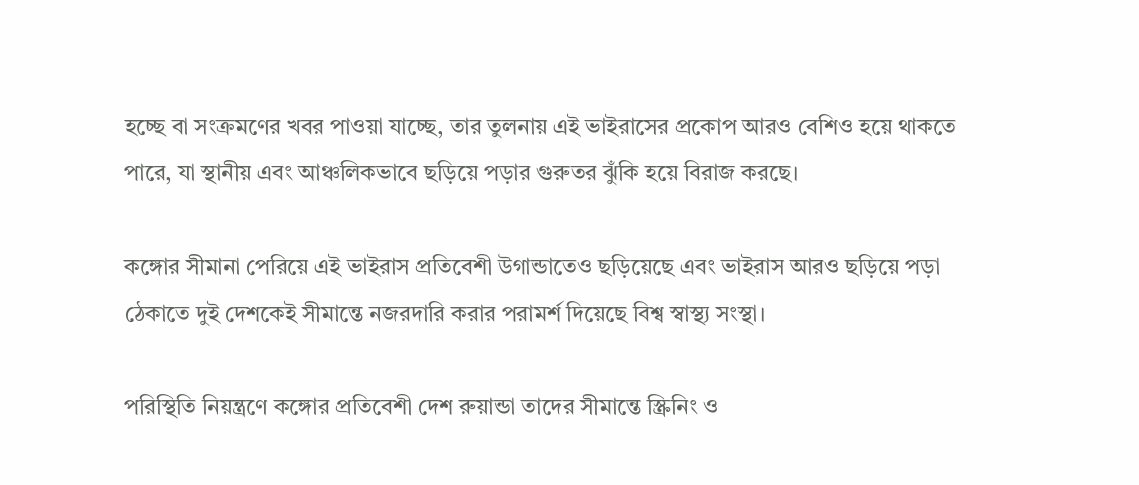হচ্ছে বা সংক্রমণের খবর পাওয়া যাচ্ছে, তার তুলনায় এই ভাইরাসের প্রকোপ আরও বেশিও হয়ে থাকতে পারে, যা স্থানীয় এবং আঞ্চলিকভাবে ছড়িয়ে পড়ার গুরুতর ঝুঁকি হয়ে বিরাজ করছে।

কঙ্গোর সীমানা পেরিয়ে এই ভাইরাস প্রতিবেশী উগান্ডাতেও ছড়িয়েছে এবং ভাইরাস আরও ছড়িয়ে পড়া ঠেকাতে দুই দেশকেই সীমান্তে নজরদারি করার পরামর্শ দিয়েছে বিশ্ব স্বাস্থ্য সংস্থা।

পরিস্থিতি নিয়ন্ত্রণে কঙ্গোর প্রতিবেশী দেশ রুয়ান্ডা তাদের সীমান্তে স্ক্রিনিং ও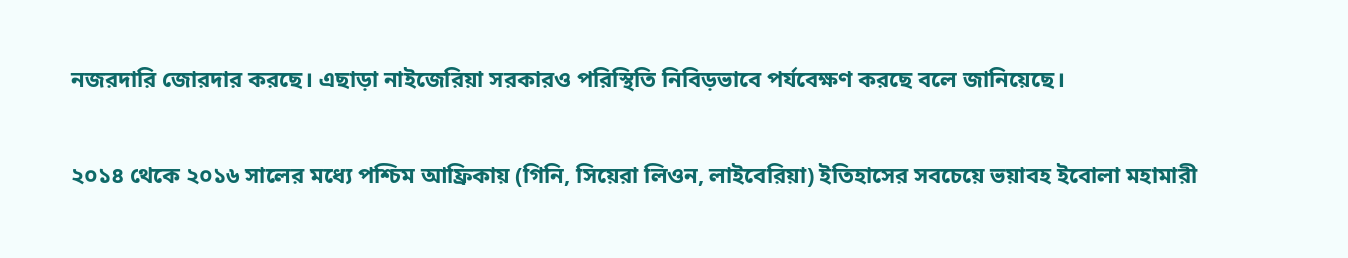নজরদারি জোরদার করছে। এছাড়া নাইজেরিয়া সরকারও পরিস্থিতি নিবিড়ভাবে পর্যবেক্ষণ করছে বলে জানিয়েছে।

২০১৪ থেকে ২০১৬ সালের মধ্যে পশ্চিম আফ্রিকায় (গিনি, সিয়েরা লিওন, লাইবেরিয়া) ইতিহাসের সবচেয়ে ভয়াবহ ইবোলা মহামারী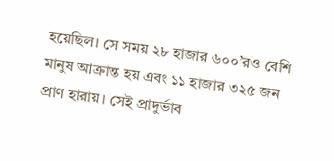হয়েছিল। সে সময় ২৮ হাজার ৬০০’রও বেশি মানুষ আক্রান্ত হয় এবং ১১ হাজার ৩২৫ জন প্রাণ হারায়। সেই প্রাদুর্ভাব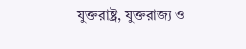যুক্তরাষ্ট্র, যুক্তরাজ্য ও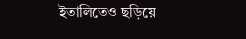ইতালিতেও ছড়িয়ে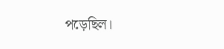পড়েছিল।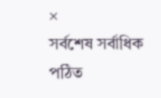×
সর্বশেষ সর্বাধিক পঠিত